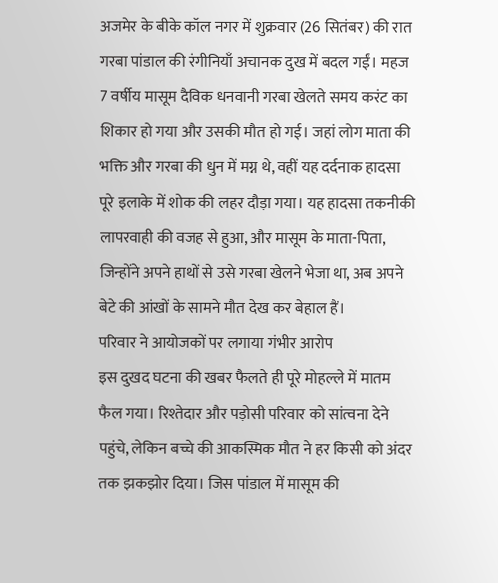अजमेर के बीके कॉल नगर में शुक्रवार (26 सितंबर) की रात गरबा पांडाल की रंगीनियाँ अचानक दुख में बदल गईं। महज 7 वर्षीय मासूम दैविक धनवानी गरबा खेलते समय करंट का शिकार हो गया और उसकी मौत हो गई। जहां लोग माता की भक्ति और गरबा की धुन में मग्न थे, वहीं यह दर्दनाक हादसा पूरे इलाके में शोक की लहर दौड़ा गया। यह हादसा तकनीकी लापरवाही की वजह से हुआ, और मासूम के माता-पिता, जिन्होंने अपने हाथों से उसे गरबा खेलने भेजा था, अब अपने बेटे की आंखों के सामने मौत देख कर बेहाल हैं।
परिवार ने आयोजकों पर लगाया गंभीर आरोप
इस दुखद घटना की खबर फैलते ही पूरे मोहल्ले में मातम फैल गया। रिश्तेदार और पड़ोसी परिवार को सांत्वना देने पहुंचे, लेकिन बच्चे की आकस्मिक मौत ने हर किसी को अंदर तक झकझोर दिया। जिस पांडाल में मासूम की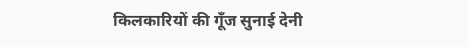किलकारियों की गूँज सुनाई देनी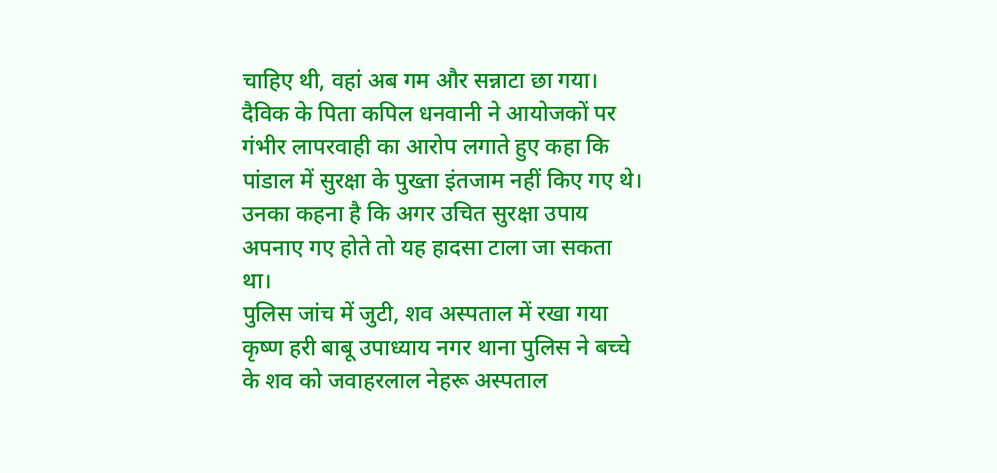चाहिए थी, वहां अब गम और सन्नाटा छा गया।
दैविक के पिता कपिल धनवानी ने आयोजकों पर गंभीर लापरवाही का आरोप लगाते हुए कहा कि पांडाल में सुरक्षा के पुख्ता इंतजाम नहीं किए गए थे। उनका कहना है कि अगर उचित सुरक्षा उपाय अपनाए गए होते तो यह हादसा टाला जा सकता था।
पुलिस जांच में जुटी, शव अस्पताल में रखा गया
कृष्ण हरी बाबू उपाध्याय नगर थाना पुलिस ने बच्चे के शव को जवाहरलाल नेहरू अस्पताल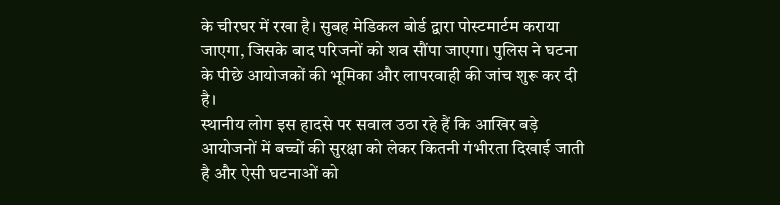के चीरघर में रखा है। सुबह मेडिकल बोर्ड द्वारा पोस्टमार्टम कराया जाएगा, जिसके बाद परिजनों को शव सौंपा जाएगा। पुलिस ने घटना के पीछे आयोजकों की भूमिका और लापरवाही की जांच शुरू कर दी है।
स्थानीय लोग इस हादसे पर सवाल उठा रहे हैं कि आखिर बड़े आयोजनों में बच्चों की सुरक्षा को लेकर कितनी गंभीरता दिखाई जाती है और ऐसी घटनाओं को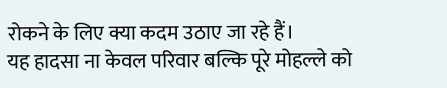रोकने के लिए क्या कदम उठाए जा रहे हैं।
यह हादसा ना केवल परिवार बल्कि पूरे मोहल्ले को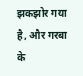झकझोर गया है, और गरबा के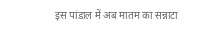इस पांडाल में अब मातम का सन्नाटा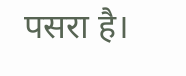पसरा है।